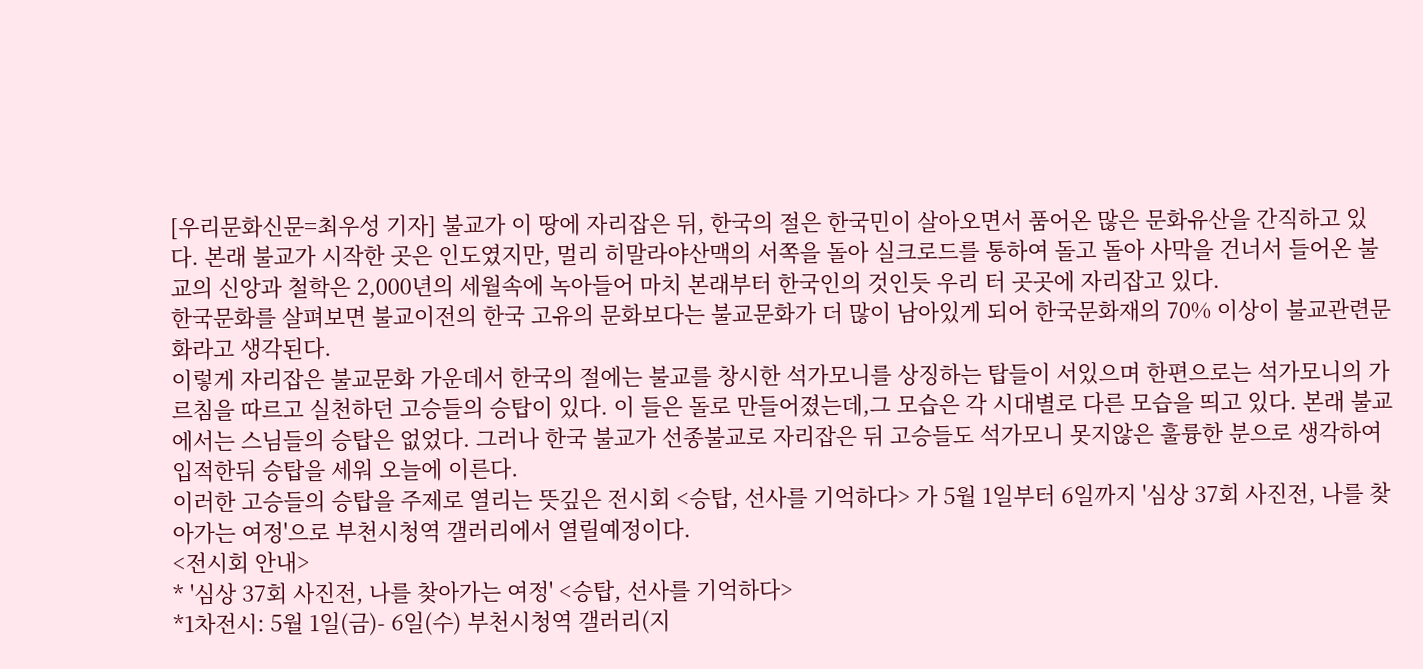[우리문화신문=최우성 기자] 불교가 이 땅에 자리잡은 뒤, 한국의 절은 한국민이 살아오면서 품어온 많은 문화유산을 간직하고 있다. 본래 불교가 시작한 곳은 인도였지만, 멀리 히말라야산맥의 서쪽을 돌아 실크로드를 통하여 돌고 돌아 사막을 건너서 들어온 불교의 신앙과 철학은 2,000년의 세월속에 녹아들어 마치 본래부터 한국인의 것인듯 우리 터 곳곳에 자리잡고 있다.
한국문화를 살펴보면 불교이전의 한국 고유의 문화보다는 불교문화가 더 많이 남아있게 되어 한국문화재의 70% 이상이 불교관련문화라고 생각된다.
이렇게 자리잡은 불교문화 가운데서 한국의 절에는 불교를 창시한 석가모니를 상징하는 탑들이 서있으며 한편으로는 석가모니의 가르침을 따르고 실천하던 고승들의 승탑이 있다. 이 들은 돌로 만들어졌는데,그 모습은 각 시대별로 다른 모습을 띄고 있다. 본래 불교에서는 스님들의 승탑은 없었다. 그러나 한국 불교가 선종불교로 자리잡은 뒤 고승들도 석가모니 못지않은 훌륭한 분으로 생각하여 입적한뒤 승탑을 세워 오늘에 이른다.
이러한 고승들의 승탑을 주제로 열리는 뜻깊은 전시회 <승탑, 선사를 기억하다> 가 5월 1일부터 6일까지 '심상 37회 사진전, 나를 찾아가는 여정'으로 부천시청역 갤러리에서 열릴예정이다.
<전시회 안내>
* '심상 37회 사진전, 나를 찾아가는 여정' <승탑, 선사를 기억하다>
*1차전시: 5월 1일(금)- 6일(수) 부천시청역 갤러리(지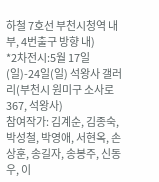하철 7호선 부천시청역 내부, 4번출구 방향 내)
*2차전시:5월 17일(일)-24일(일) 석왕사 갤러리(부천시 원미구 소사로 367, 석왕사)
참여작가: 김계순, 김종숙, 박성철, 박영애, 서현옥, 손상훈, 송길자, 송봉주, 신동우, 이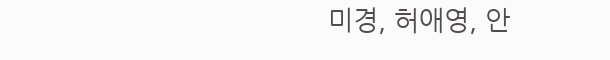미경, 허애영, 안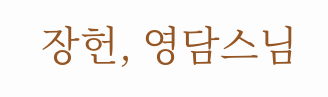장헌, 영담스님